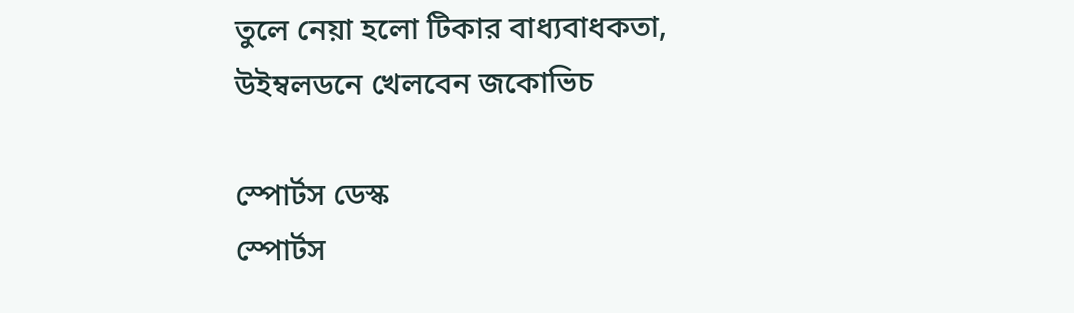তুলে নেয়া হলো টিকার বাধ্যবাধকতা, উইম্বলডনে খেলবেন জকোভিচ

স্পোর্টস ডেস্ক
স্পোর্টস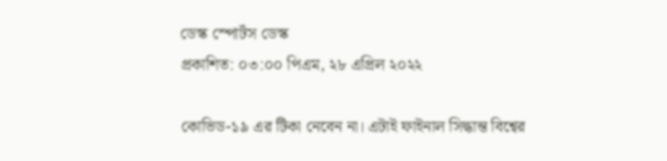ডেস্ক স্পোর্টস ডেস্ক
প্রকাশিত: ০৩:০০ পিএম, ২৮ এপ্রিল ২০২২

কোভিড-১৯ এর টিকা নেবেন না। এটাই ফাইনাল সিদ্ধান্ত বিশ্বের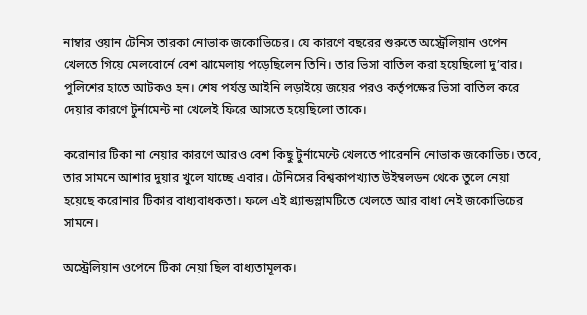নাম্বার ওয়ান টেনিস তারকা নোভাক জকোভিচের। যে কারণে বছরের শুরুতে অস্ট্রেলিয়ান ওপেন খেলতে গিয়ে মেলবোর্নে বেশ ঝামেলায় পড়েছিলেন তিনি। তার ভিসা বাতিল করা হয়েছিলো দু’বার। পুলিশের হাতে আটকও হন। শেষ পর্যন্ত আইনি লড়াইয়ে জয়ের পরও কর্তৃপক্ষের ভিসা বাতিল করে দেয়ার কারণে টুর্নামেন্ট না খেলেই ফিরে আসতে হয়েছিলো তাকে।

করোনার টিকা না নেয়ার কারণে আরও বেশ কিছু টুর্নামেন্টে খেলতে পারেননি নোভাক জকোভিচ। তবে, তার সামনে আশার দুয়ার খুলে যাচ্ছে এবার। টেনিসের বিশ্বকাপখ্যাত উইম্বলডন থেকে তুলে নেয়া হয়েছে করোনার টিকার বাধ্যবাধকতা। ফলে এই গ্র্যান্ডস্লামটিতে খেলতে আর বাধা নেই জকোভিচের সামনে।

অস্ট্রেলিয়ান ওপেনে টিকা নেয়া ছিল বাধ্যতামূলক।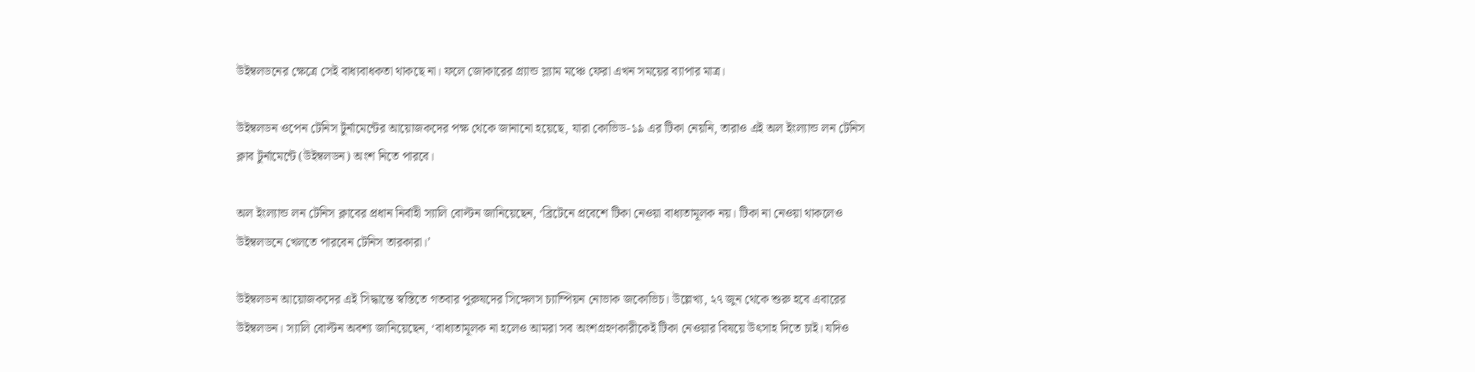উইম্বলডনের ক্ষেত্রে সেই বাধ্যবাধকতা থাকছে না। ফলে জোকারের গ্র্যান্ড স্ল্যাম মঞ্চে ফেরা এখন সময়ের ব্যাপার মাত্র।

উইম্বলডন ওপেন টেনিস টুর্নামেন্টের আয়োজকদের পক্ষ থেকে জানানো হয়েছে, যারা কোভিড-১৯ এর টিকা নেয়নি, তারাও এই অল ইংল্যান্ড লন টেনিস ক্লাব টুর্নামেন্টে (উইম্বলডন) অংশ নিতে পারবে।

অল ইংল্যান্ড লন টেনিস ক্লাবের প্রধান নির্বাহী স্যালি বোল্টন জানিয়েছেন, ‘ব্রিটেনে প্রবেশে টিকা নেওয়া বাধ্যতামূলক নয়। টিকা না নেওয়া থাকলেও উইম্বলডনে খেলতে পারবেন টেনিস তারকারা।’

উইম্বলডন আয়োজকদের এই সিদ্ধান্তে স্বস্তিতে গতবার পুরুষদের সিঙ্গেলস চ্যাম্পিয়ন নোভাক জকোভিচ। উল্লেখ্য, ২৭ জুন থেকে শুরু হবে এবারের উইম্বলডন। স্যালি বোল্টন অবশ্য জানিয়েছেন, ‘বাধ্যতামূলক না হলেও আমরা সব অংশগ্রহণকারীকেই টিকা নেওয়ার বিষয়ে উৎসাহ দিতে চাই। যদিও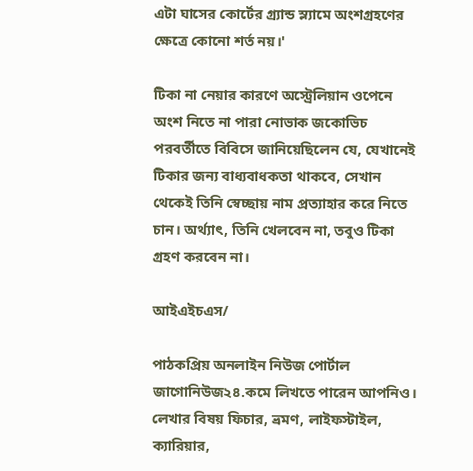এটা ঘাসের কোর্টের গ্র্যান্ড স্ল্যামে অংশগ্রহণের ক্ষেত্রে কোনো শর্ত নয়।'

টিকা না নেয়ার কারণে অস্ট্রেলিয়ান ওপেনে অংশ নিতে না পারা নোভাক জকোভিচ পরবর্তীতে বিবিসে জানিয়েছিলেন যে, যেখানেই টিকার জন্য বাধ্যবাধকতা থাকবে, সেখান থেকেই তিনি স্বেচ্ছায় নাম প্রত্যাহার করে নিতে চান। অর্থ্যাৎ, তিনি খেলবেন না, তবুও টিকা গ্রহণ করবেন না।

আইএইচএস/

পাঠকপ্রিয় অনলাইন নিউজ পোর্টাল জাগোনিউজ২৪.কমে লিখতে পারেন আপনিও। লেখার বিষয় ফিচার, ভ্রমণ, লাইফস্টাইল, ক্যারিয়ার,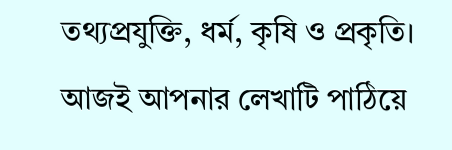তথ্যপ্রযুক্তি, ধর্ম, কৃষি ও প্রকৃতি। আজই আপনার লেখাটি পাঠিয়ে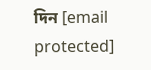দিন [email protected]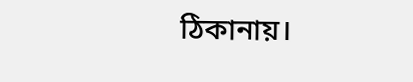ঠিকানায়।